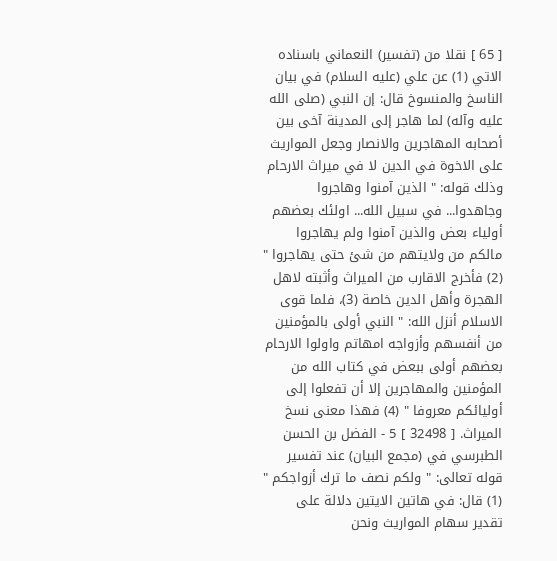[ 65 ] نقلا من (تفسير) النعماني باسناده الاتي (1) عن علي (عليه السلام) في بيان الناسخ والمنسوخ قال: إن النبي (صلى الله عليه وآله) لما هاجر إلى المدينة آخى بين أصحابه المهاجرين والانصار وجعل المواريث على الاخوة في الدين لا في ميراث الارحام وذلك قوله: " الذين آمنوا وهاجروا وجاهدوا... في سبيل الله... اولئك بعضهم أولياء بعض والذين آمنوا ولم يهاجروا مالكم من ولايتهم من شئ حتى يهاجروا " (2) فأخرج الاقارب من الميراث وأثبته لاهل الهجرة وأهل الدين خاصة (3)، فلما قوى الاسلام أنزل الله: " النبي أولى بالمؤمنين من أنفسهم وأزواجه امهاتم واولوا الارحام بعضهم أولى ببعض في كتاب الله من المؤمنين والمهاجرين إلا أن تفعلوا إلى أوليائكم معروفا " (4) فهذا معنى نسخ الميراث. [ 32498 ] 5 - الفضل بن الحسن الطبرسي في (مجمع البيان) عند تفسير قوله تعالى: " ولكم نصف ما ترك أزواجكم " (1) قال: في هاتين الايتين دلالة على تقدير سهام المواريث ونحن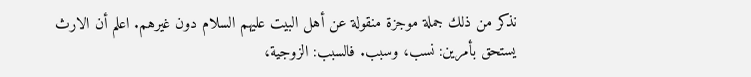نذكر من ذلك جملة موجزة منقولة عن أهل البيت عليهم السلام دون غيرهم. اعلم أن الارث يستحق بأمرين: نسب، وسبب. فالسبب: الزوجية،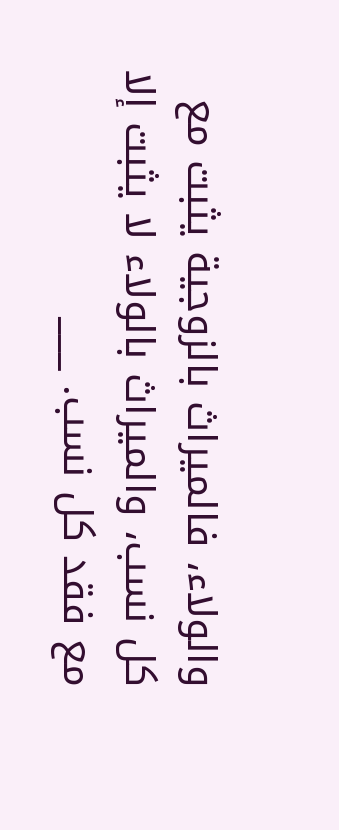والولاء، فالميراث بالزوجية يثبت مع كل نسب، والميراث بالولاء لا يثبت إلا مع فقد كل نسب. ___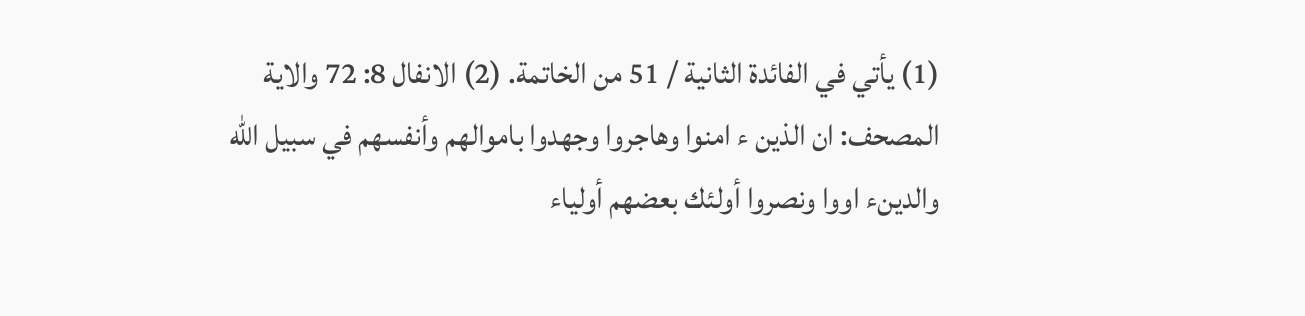(1) يأتي في الفائدة الثانية / 51 من الخاتمة. (2) الانفال 8: 72 والاية المصحف: ان الذين ء امنوا وهاجروا وجهدوا باموالهم وأنفسهم في سبيل الله والدينء اووا ونصروا أولئك بعضهم أولياء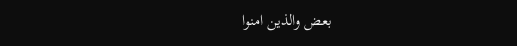بعض والذين امنوا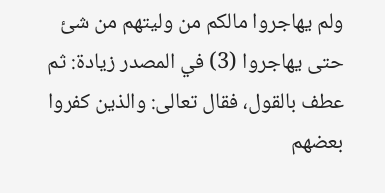ولم يهاجروا مالكم من وليتهم من شئ حتى يهاجروا (3) في المصدر زيادة: ثم عطف بالقول، فقال تعالى: والذين كفروا بعضهم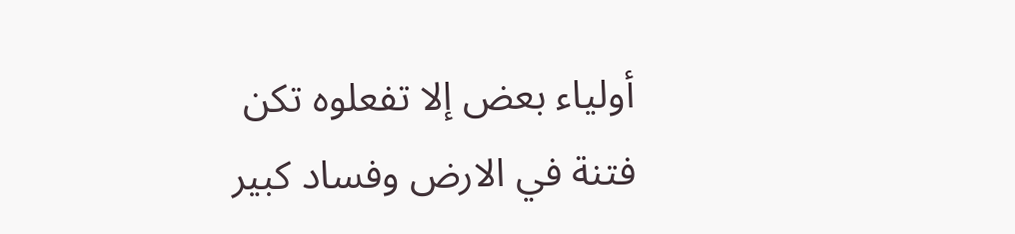أولياء بعض إلا تفعلوه تكن فتنة في الارض وفساد كبير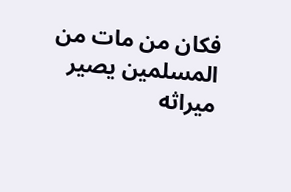فكان من مات من المسلمين يصير ميراثه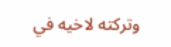وتركته لاخيه في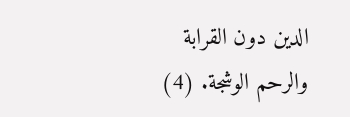الدين دون القرابة والرحم الوشجة. (4)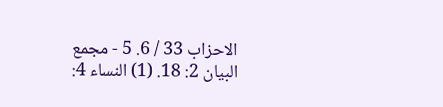الاحزاب 33 / 6. 5 - مجمع البيان 2: 18. (1) النساء 4: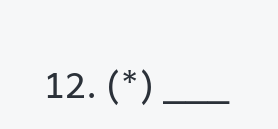12. (*) ___